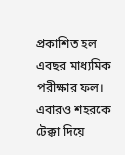প্রকাশিত হল এবছর মাধ্যমিক পরীক্ষার ফল। এবারও শহরকে টেক্কা দিয়ে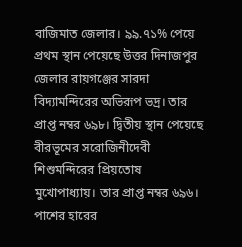বাজিমাত জেলার। ৯৯.৭১% পেয়ে প্রথম স্থান পেয়েছে উত্তর দিনাজপুর জেলার রায়গঞ্জের সারদা বিদ্যামন্দিরের অভিরূপ ভদ্র। তার প্রাপ্ত নম্বর ৬৯৮। দ্বিতীয় স্থান পেয়েছে বীরভূমের সরোজিনীদেবী শিশুমন্দিরের প্রিয়তোষ মুখোপাধ্যায়। তার প্রাপ্ত নম্বর ৬৯৬। পাশের হারের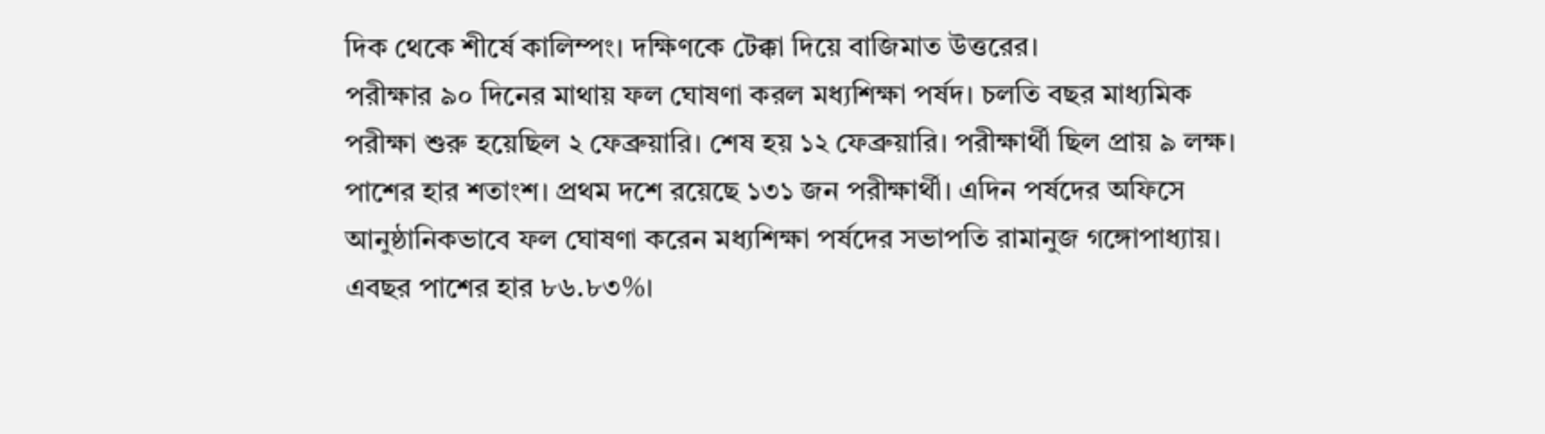দিক থেকে শীর্ষে কালিম্পং। দক্ষিণকে টেক্কা দিয়ে বাজিমাত উত্তরের।
পরীক্ষার ৯০ দিনের মাথায় ফল ঘোষণা করল মধ্যশিক্ষা পর্ষদ। চলতি বছর মাধ্যমিক পরীক্ষা শুরু হয়েছিল ২ ফেব্রুয়ারি। শেষ হয় ১২ ফেব্রুয়ারি। পরীক্ষার্থী ছিল প্রায় ৯ লক্ষ। পাশের হার শতাংশ। প্রথম দশে রয়েছে ১৩১ জন পরীক্ষার্থী। এদিন পর্ষদের অফিসে আনুষ্ঠানিকভাবে ফল ঘোষণা করেন মধ্যশিক্ষা পর্ষদের সভাপতি রামানুজ গঙ্গোপাধ্যায়। এবছর পাশের হার ৮৬.৮৩%।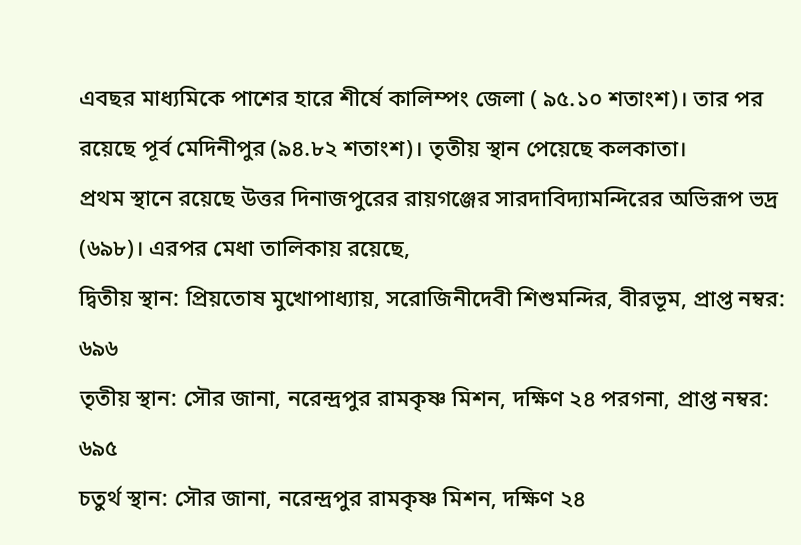এবছর মাধ্যমিকে পাশের হারে শীর্ষে কালিম্পং জেলা ( ৯৫.১০ শতাংশ)। তার পর রয়েছে পূর্ব মেদিনীপুর (৯৪.৮২ শতাংশ)। তৃতীয় স্থান পেয়েছে কলকাতা।
প্রথম স্থানে রয়েছে উত্তর দিনাজপুরের রায়গঞ্জের সারদাবিদ্যামন্দিরের অভিরূপ ভদ্র (৬৯৮)। এরপর মেধা তালিকায় রয়েছে,
দ্বিতীয় স্থান: প্রিয়তোষ মুখোপাধ্যায়, সরোজিনীদেবী শিশুমন্দির, বীরভূম, প্রাপ্ত নম্বর: ৬৯৬
তৃতীয় স্থান: সৌর জানা, নরেন্দ্রপুর রামকৃষ্ণ মিশন, দক্ষিণ ২৪ পরগনা, প্রাপ্ত নম্বর: ৬৯৫
চতুর্থ স্থান: সৌর জানা, নরেন্দ্রপুর রামকৃষ্ণ মিশন, দক্ষিণ ২৪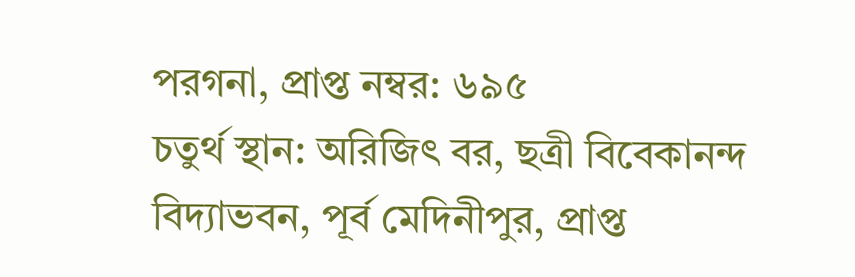পরগনা, প্রাপ্ত নম্বর: ৬৯৫
চতুর্থ স্থান: অরিজিৎ বর, ছত্রী বিবেকানন্দ বিদ্যাভবন, পূর্ব মেদিনীপুর, প্রাপ্ত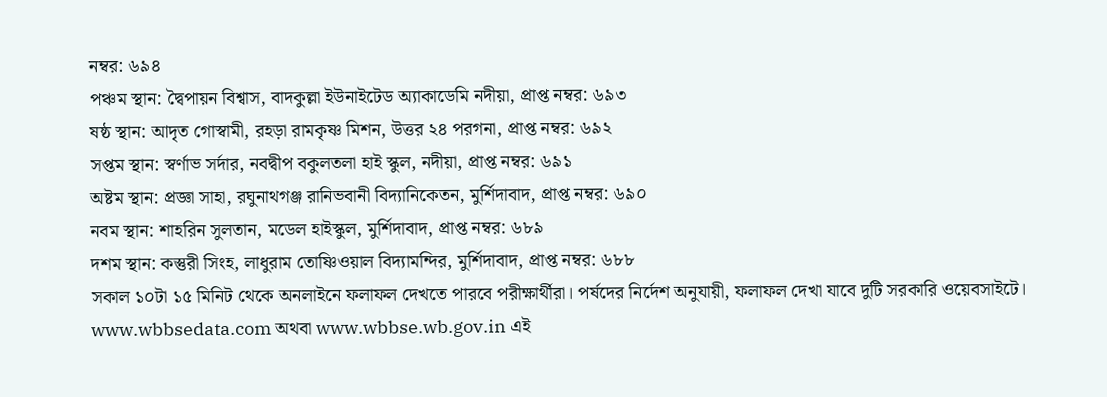নম্বর: ৬৯৪
পঞ্চম স্থান: দ্বৈপায়ন বিশ্বাস, বাদকুল্লা ইউনাইটেড অ্যাকাডেমি নদীয়া, প্রাপ্ত নম্বর: ৬৯৩
ষষ্ঠ স্থান: আদৃত গোস্বামী, রহড়া রামকৃষ্ণ মিশন, উত্তর ২৪ পরগনা, প্রাপ্ত নম্বর: ৬৯২
সপ্তম স্থান: স্বর্ণাভ সর্দার, নবদ্বীপ বকুলতলা হাই স্কুল, নদীয়া, প্রাপ্ত নম্বর: ৬৯১
অষ্টম স্থান: প্রজ্ঞা সাহা, রঘুনাথগঞ্জ রানিভবানী বিদ্যানিকেতন, মুর্শিদাবাদ, প্রাপ্ত নম্বর: ৬৯০
নবম স্থান: শাহরিন সুলতান, মডেল হাইস্কুল, মুর্শিদাবাদ, প্রাপ্ত নম্বর: ৬৮৯
দশম স্থান: কস্তুরী সিংহ, লাধুরাম তোষ্ণিওয়াল বিদ্যামন্দির, মুর্শিদাবাদ, প্রাপ্ত নম্বর: ৬৮৮
সকাল ১০টা ১৫ মিনিট থেকে অনলাইনে ফলাফল দেখতে পারবে পরীক্ষার্থীরা। পর্ষদের নির্দেশ অনুযায়ী, ফলাফল দেখা যাবে দুটি সরকারি ওয়েবসাইটে। www.wbbsedata.com অথবা www.wbbse.wb.gov.in এই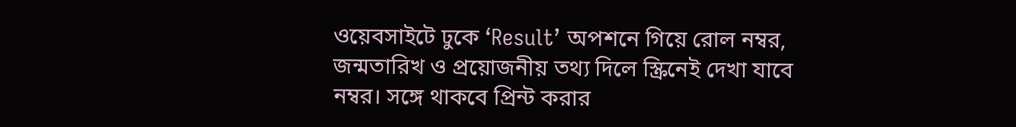ওয়েবসাইটে ঢুকে ‘Result’ অপশনে গিয়ে রোল নম্বর, জন্মতারিখ ও প্রয়োজনীয় তথ্য দিলে স্ক্রিনেই দেখা যাবে নম্বর। সঙ্গে থাকবে প্রিন্ট করার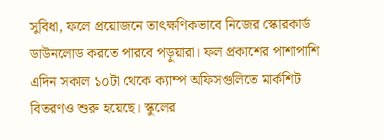সুবিধা, ফলে প্রয়োজনে তাৎক্ষণিকভাবে নিজের স্কোরকার্ড ডাউনলোড করতে পারবে পড়ুয়ারা। ফল প্রকাশের পাশাপাশি এদিন সকাল ১০টা থেকে ক্যাম্প অফিসগুলিতে মার্কশিট বিতরণও শুরু হয়েছে। স্কুলের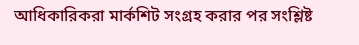আধিকারিকরা মার্কশিট সংগ্রহ করার পর সংশ্লিষ্ট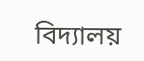বিদ্যালয়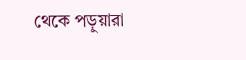থেকে পড়ুয়ারা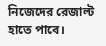নিজেদের রেজাল্ট হাতে পাবে।